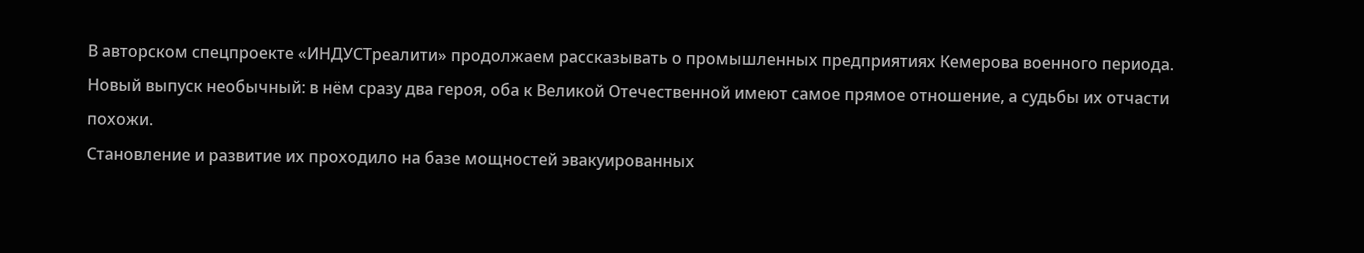В авторском спецпроекте «ИНДУСТреалити» продолжаем рассказывать о промышленных предприятиях Кемерова военного периода. Новый выпуск необычный: в нём сразу два героя, оба к Великой Отечественной имеют самое прямое отношение, а судьбы их отчасти похожи.
Становление и развитие их проходило на базе мощностей эвакуированных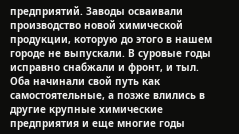предприятий. Заводы осваивали производство новой химической продукции, которую до этого в нашем городе не выпускали. В суровые годы исправно снабжали и фронт, и тыл. Оба начинали свой путь как самостоятельные, а позже влились в другие крупные химические предприятия и еще многие годы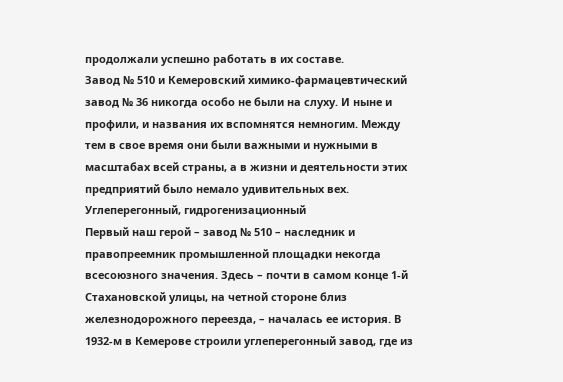продолжали успешно работать в их составе.
Завод № 510 и Кемеровский химико-фармацевтический завод № 36 никогда особо не были на слуху. И ныне и профили, и названия их вспомнятся немногим. Между тем в свое время они были важными и нужными в масштабах всей страны, а в жизни и деятельности этих предприятий было немало удивительных вех.
Углеперегонный, гидрогенизационный
Первый наш герой – завод № 510 – наследник и правопреемник промышленной площадки некогда всесоюзного значения. Здесь – почти в самом конце 1-й Стахановской улицы, на четной стороне близ железнодорожного переезда, – началась ее история. В 1932-м в Кемерове строили углеперегонный завод, где из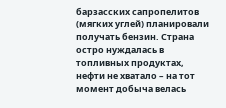барзасских сапропелитов (мягких углей) планировали получать бензин. Страна остро нуждалась в топливных продуктах, нефти не хватало – на тот момент добыча велась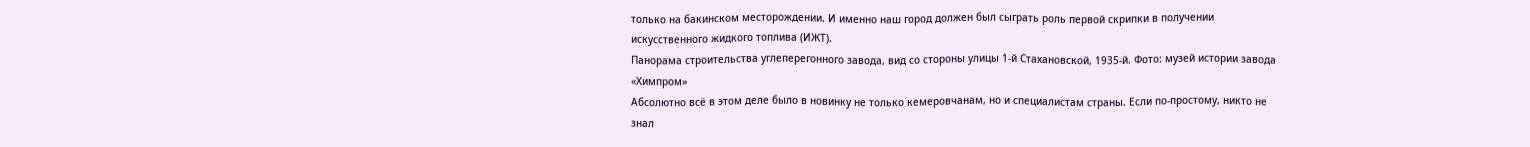только на бакинском месторождении. И именно наш город должен был сыграть роль первой скрипки в получении искусственного жидкого топлива (ИЖТ).
Панорама строительства углеперегонного завода, вид со стороны улицы 1-й Стахановской, 1935-й. Фото: музей истории завода «Химпром»
Абсолютно всё в этом деле было в новинку не только кемеровчанам, но и специалистам страны. Если по-простому, никто не знал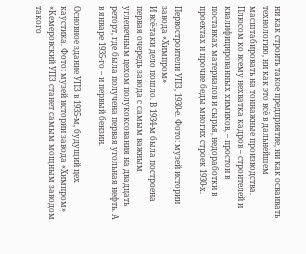ни как строить такое предприятие, ни как осваивать технологию, ни как это всё в дальнейшем масштабировать на тоннажные производства. Плюсом ко всему нехватка кадров – строителей и квалифицированных химиков, – простои в поставках материалов и сырья, недоработки в проектах и прочие беды многих строек 1930-х.

Первостроители УПЗ, 1930-е. Фото: музей истории завода «Химпром»
И всё-таки дело пошло. В 1934-м была построена первая очередь завода с самым важным углепечным цехом полукоксования на двадцать реторт, где была получена первая угольная нефть. А в январе 1935-го – и первый бензин.

Основное здание УПЗ в 1935-м, будущий цех каустика. Фото: музей истории завода «Химпром»
«Кемеровский УПЗ станет самым мощным заводом такого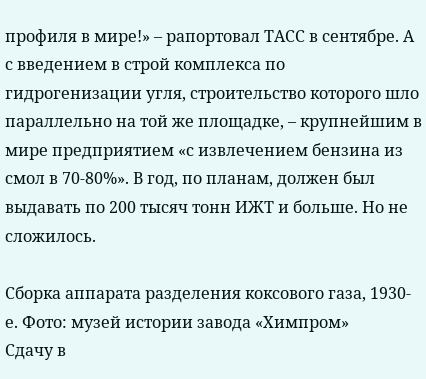профиля в мире!» – рапортовал ТАСС в сентябре. А с введением в строй комплекса по гидрогенизации угля, строительство которого шло параллельно на той же площадке, – крупнейшим в мире предприятием «с извлечением бензина из смол в 70-80%». В год, по планам, должен был выдавать по 200 тысяч тонн ИЖТ и больше. Но не сложилось.

Сборка аппарата разделения коксового газа, 1930-е. Фото: музей истории завода «Химпром»
Сдачу в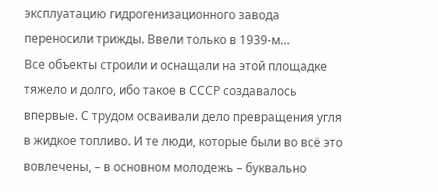эксплуатацию гидрогенизационного завода переносили трижды. Ввели только в 1939-м…
Все объекты строили и оснащали на этой площадке тяжело и долго, ибо такое в СССР создавалось впервые. С трудом осваивали дело превращения угля в жидкое топливо. И те люди, которые были во всё это вовлечены, – в основном молодежь – буквально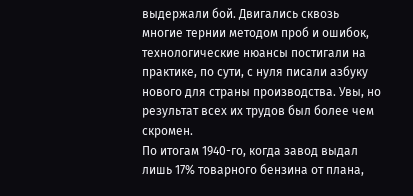выдержали бой. Двигались сквозь многие тернии методом проб и ошибок, технологические нюансы постигали на практике, по сути, с нуля писали азбуку нового для страны производства. Увы, но результат всех их трудов был более чем скромен.
По итогам 1940-го, когда завод выдал лишь 17% товарного бензина от плана,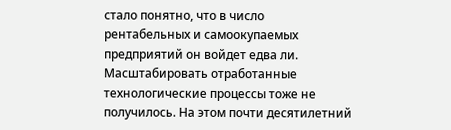стало понятно, что в число рентабельных и самоокупаемых предприятий он войдет едва ли. Масштабировать отработанные технологические процессы тоже не получилось. На этом почти десятилетний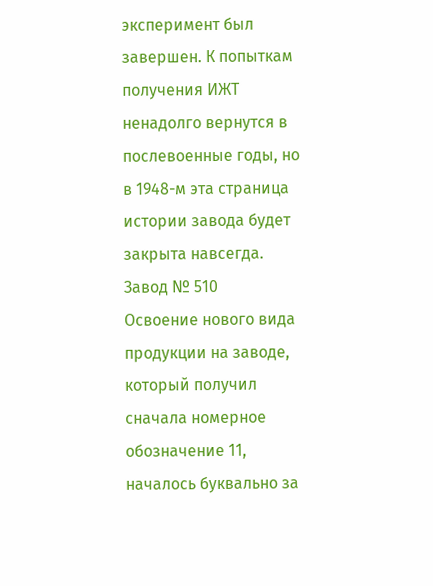эксперимент был завершен. К попыткам получения ИЖТ ненадолго вернутся в послевоенные годы, но в 1948-м эта страница истории завода будет закрыта навсегда.
Завод № 510
Освоение нового вида продукции на заводе, который получил сначала номерное обозначение 11, началось буквально за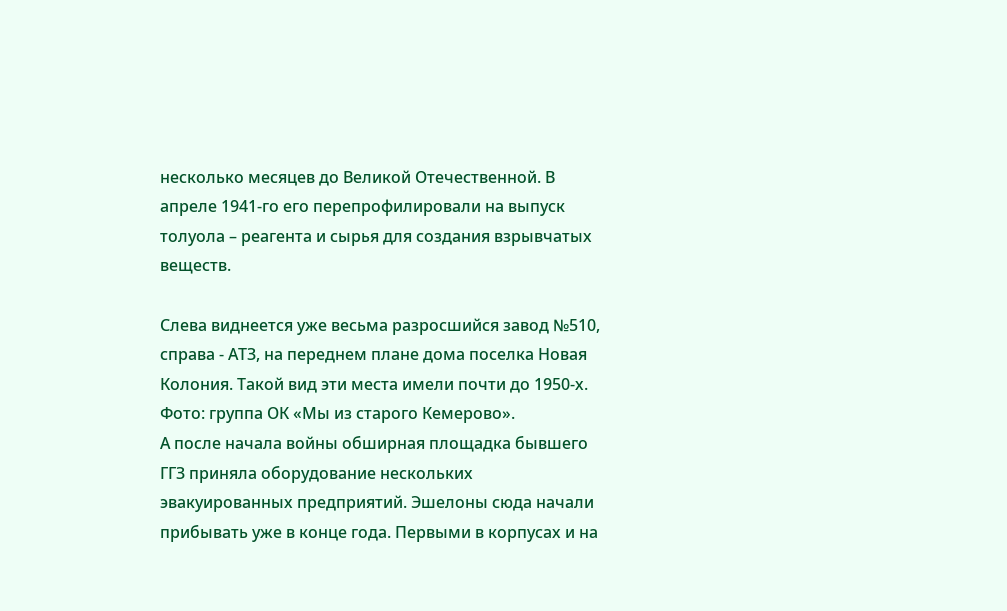несколько месяцев до Великой Отечественной. В апреле 1941-го его перепрофилировали на выпуск толуола – реагента и сырья для создания взрывчатых веществ.

Слева виднеется уже весьма разросшийся завод №510, справа - АТЗ, на переднем плане дома поселка Новая Колония. Такой вид эти места имели почти до 1950-х. Фото: группа ОК «Мы из старого Кемерово».
А после начала войны обширная площадка бывшего ГГЗ приняла оборудование нескольких эвакуированных предприятий. Эшелоны сюда начали прибывать уже в конце года. Первыми в корпусах и на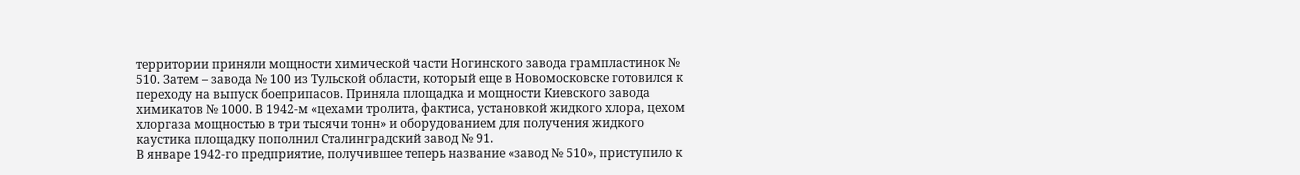территории приняли мощности химической части Ногинского завода грампластинок № 510. Затем – завода № 100 из Тульской области, который еще в Новомосковске готовился к переходу на выпуск боеприпасов. Приняла площадка и мощности Киевского завода химикатов № 1000. В 1942-м «цехами тролита, фактиса, установкой жидкого хлора, цехом хлоргаза мощностью в три тысячи тонн» и оборудованием для получения жидкого каустика площадку пополнил Сталинградский завод № 91.
В январе 1942-го предприятие, получившее теперь название «завод № 510», приступило к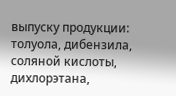выпуску продукции: толуола, дибензила, соляной кислоты, дихлорэтана,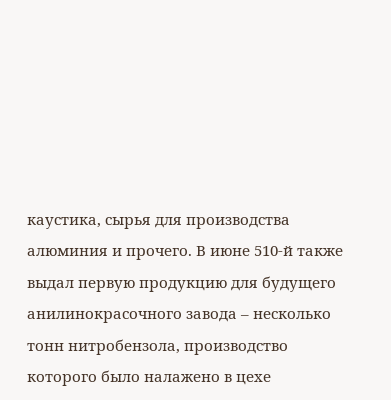каустика, сырья для производства алюминия и прочего. В июне 510-й также выдал первую продукцию для будущего анилинокрасочного завода – несколько тонн нитробензола, производство которого было налажено в цехе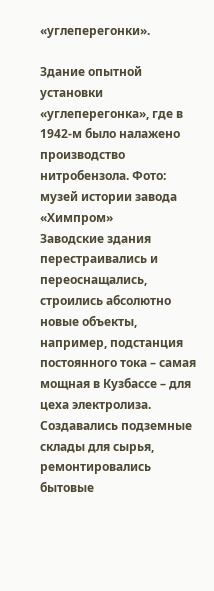«углеперегонки».

Здание опытной установки «углеперегонка», где в 1942-м было налажено производство нитробензола. Фото: музей истории завода «Химпром»
Заводские здания перестраивались и переоснащались, строились абсолютно новые объекты, например, подстанция постоянного тока – самая мощная в Кузбассе – для цеха электролиза. Создавались подземные склады для сырья, ремонтировались бытовые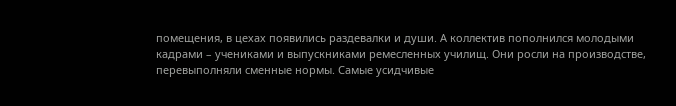помещения, в цехах появились раздевалки и души. А коллектив пополнился молодыми кадрами – учениками и выпускниками ремесленных училищ. Они росли на производстве, перевыполняли сменные нормы. Самые усидчивые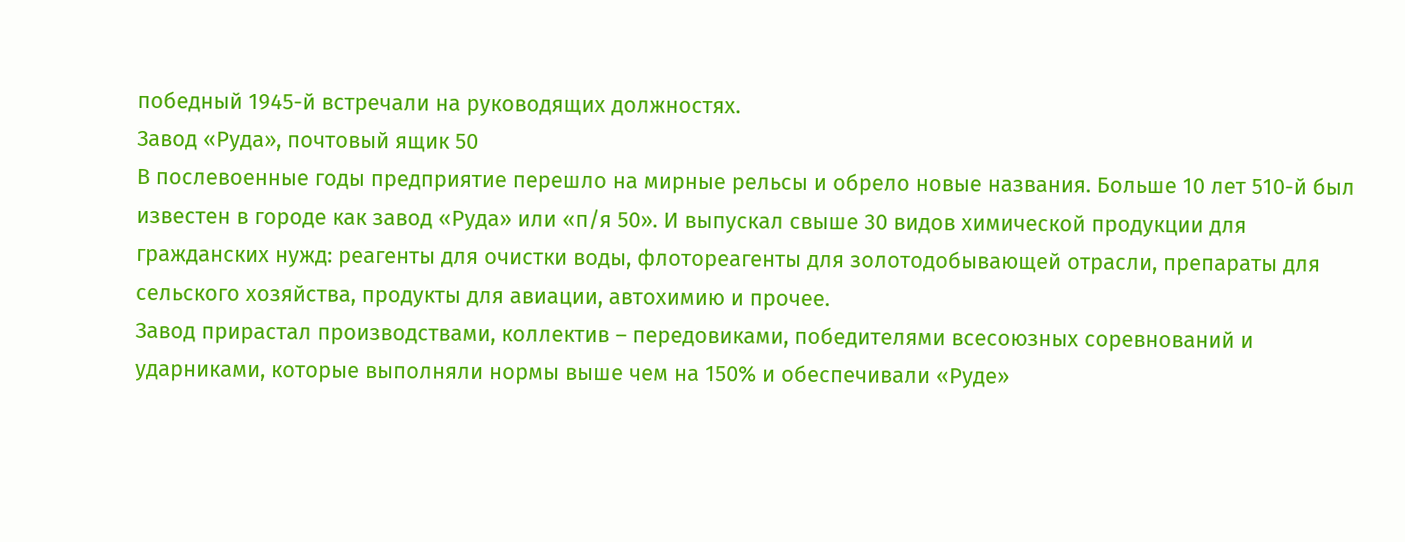победный 1945-й встречали на руководящих должностях.
Завод «Руда», почтовый ящик 50
В послевоенные годы предприятие перешло на мирные рельсы и обрело новые названия. Больше 10 лет 510-й был известен в городе как завод «Руда» или «п/я 50». И выпускал свыше 30 видов химической продукции для гражданских нужд: реагенты для очистки воды, флотореагенты для золотодобывающей отрасли, препараты для сельского хозяйства, продукты для авиации, автохимию и прочее.
Завод прирастал производствами, коллектив – передовиками, победителями всесоюзных соревнований и ударниками, которые выполняли нормы выше чем на 150% и обеспечивали «Руде»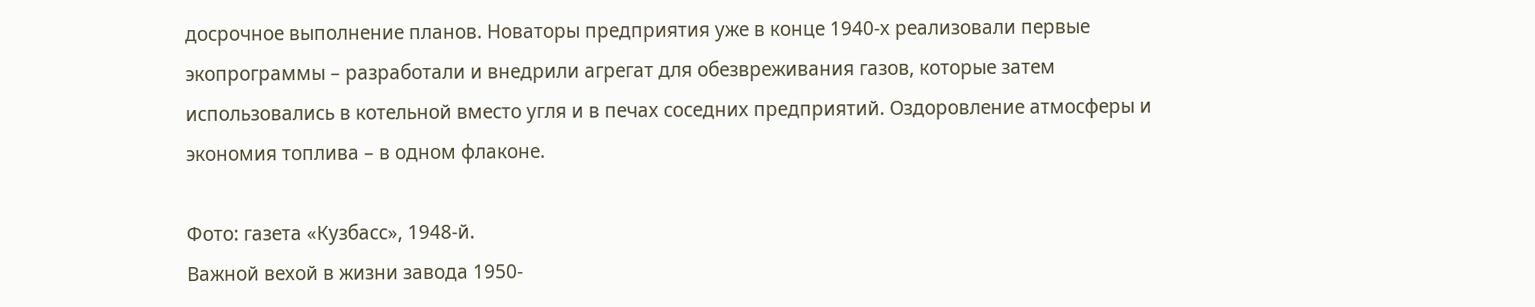досрочное выполнение планов. Новаторы предприятия уже в конце 1940-х реализовали первые экопрограммы – разработали и внедрили агрегат для обезвреживания газов, которые затем использовались в котельной вместо угля и в печах соседних предприятий. Оздоровление атмосферы и экономия топлива – в одном флаконе.

Фото: газета «Кузбасс», 1948-й.
Важной вехой в жизни завода 1950-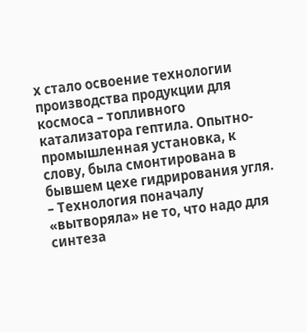х стало освоение технологии производства продукции для космоса – топливного катализатора гептила. Опытно-промышленная установка, к слову, была смонтирована в бывшем цехе гидрирования угля.
– Технология поначалу «вытворяла» не то, что надо для синтеза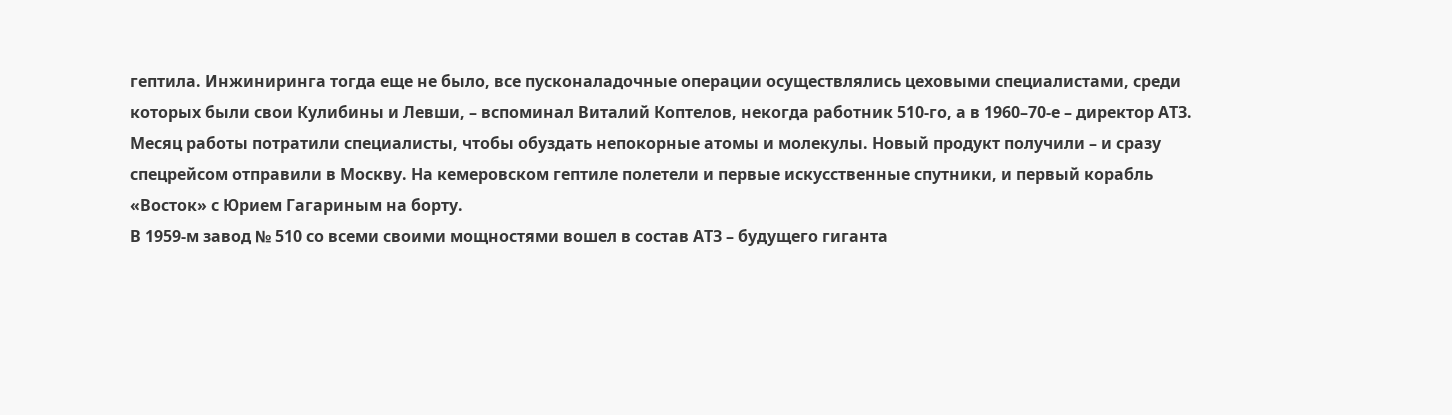гептила. Инжиниринга тогда еще не было, все пусконаладочные операции осуществлялись цеховыми специалистами, среди которых были свои Кулибины и Левши, – вспоминал Виталий Коптелов, некогда работник 510-го, а в 1960–70-е – директор АТЗ.
Месяц работы потратили специалисты, чтобы обуздать непокорные атомы и молекулы. Новый продукт получили – и сразу спецрейсом отправили в Москву. На кемеровском гептиле полетели и первые искусственные спутники, и первый корабль «Восток» с Юрием Гагариным на борту.
В 1959-м завод № 510 со всеми своими мощностями вошел в состав АТЗ – будущего гиганта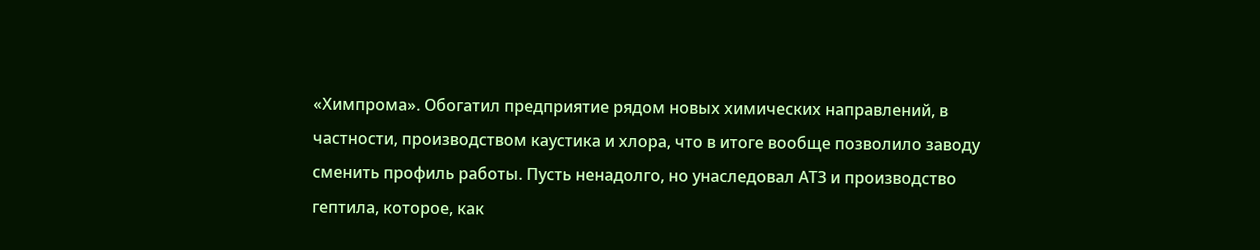«Химпрома». Обогатил предприятие рядом новых химических направлений, в частности, производством каустика и хлора, что в итоге вообще позволило заводу сменить профиль работы. Пусть ненадолго, но унаследовал АТЗ и производство гептила, которое, как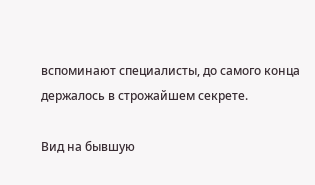вспоминают специалисты, до самого конца держалось в строжайшем секрете.

Вид на бывшую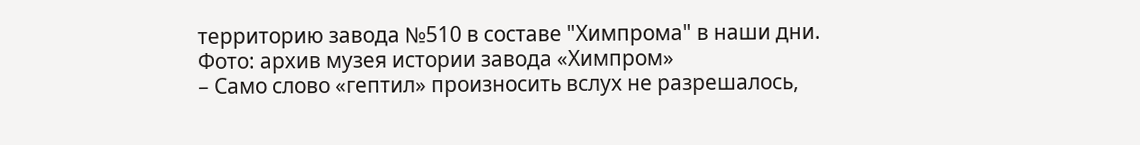территорию завода №510 в составе "Химпрома" в наши дни. Фото: архив музея истории завода «Химпром»
– Само слово «гептил» произносить вслух не разрешалось,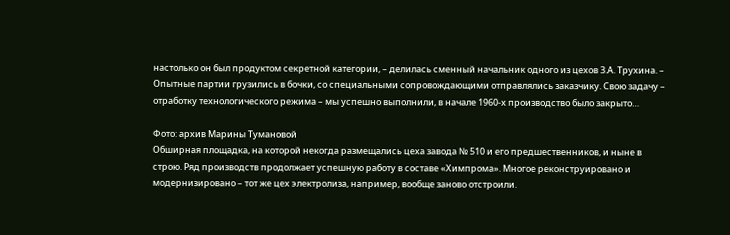настолько он был продуктом секретной категории, – делилась сменный начальник одного из цехов З.А. Трухина. – Опытные партии грузились в бочки, со специальными сопровождающими отправлялись заказчику. Свою задачу – отработку технологического режима – мы успешно выполнили, в начале 1960-х производство было закрыто…

Фото: архив Марины Тумановой
Обширная площадка, на которой некогда размещались цеха завода № 510 и его предшественников, и ныне в строю. Ряд производств продолжает успешную работу в составе «Химпрома». Многое реконструировано и модернизировано – тот же цех электролиза, например, вообще заново отстроили.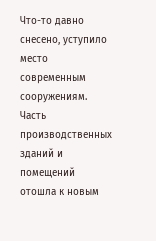Что-то давно снесено, уступило место современным сооружениям. Часть производственных зданий и помещений отошла к новым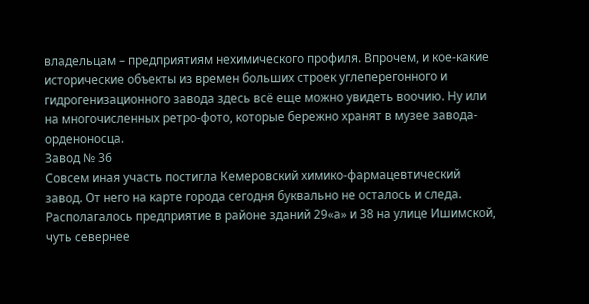владельцам – предприятиям нехимического профиля. Впрочем, и кое-какие исторические объекты из времен больших строек углеперегонного и гидрогенизационного завода здесь всё еще можно увидеть воочию. Ну или на многочисленных ретро-фото, которые бережно хранят в музее завода-орденоносца.
Завод № 36
Совсем иная участь постигла Кемеровский химико-фармацевтический завод. От него на карте города сегодня буквально не осталось и следа. Располагалось предприятие в районе зданий 29«а» и 38 на улице Ишимской, чуть севернее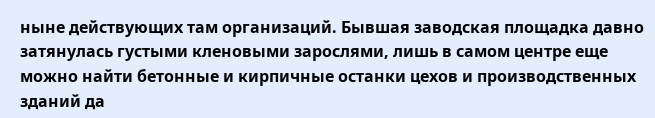ныне действующих там организаций. Бывшая заводская площадка давно затянулась густыми кленовыми зарослями, лишь в самом центре еще можно найти бетонные и кирпичные останки цехов и производственных зданий да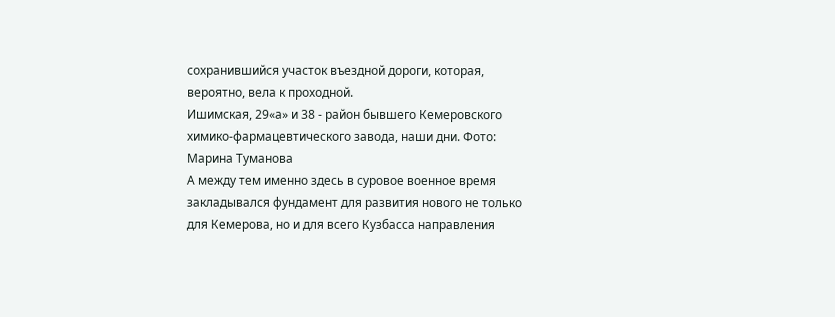сохранившийся участок въездной дороги, которая, вероятно, вела к проходной.
Ишимская, 29«а» и 38 - район бывшего Кемеровского химико-фармацевтического завода, наши дни. Фото: Марина Туманова
А между тем именно здесь в суровое военное время закладывался фундамент для развития нового не только для Кемерова, но и для всего Кузбасса направления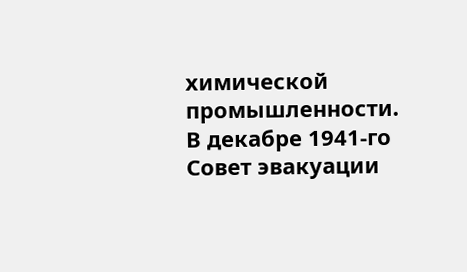химической промышленности.
В декабре 1941-го Совет эвакуации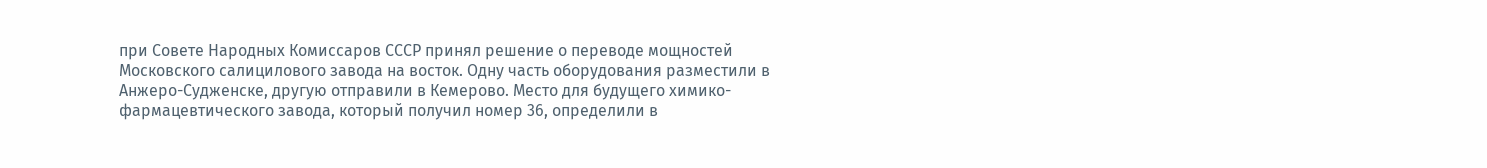при Совете Народных Комиссаров СССР принял решение о переводе мощностей Московского салицилового завода на восток. Одну часть оборудования разместили в Анжеро-Судженске, другую отправили в Кемерово. Место для будущего химико-фармацевтического завода, который получил номер 36, определили в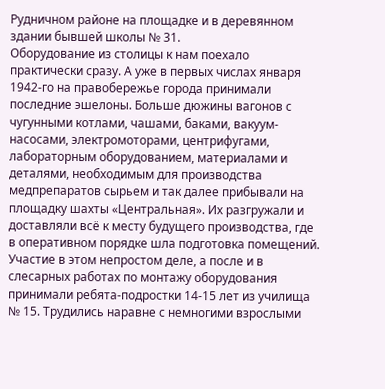Рудничном районе на площадке и в деревянном здании бывшей школы № 31.
Оборудование из столицы к нам поехало практически сразу. А уже в первых числах января 1942-го на правобережье города принимали последние эшелоны. Больше дюжины вагонов с чугунными котлами, чашами, баками, вакуум-насосами, электромоторами, центрифугами, лабораторным оборудованием, материалами и деталями, необходимым для производства медпрепаратов сырьем и так далее прибывали на площадку шахты «Центральная». Их разгружали и доставляли всё к месту будущего производства, где в оперативном порядке шла подготовка помещений.
Участие в этом непростом деле, а после и в слесарных работах по монтажу оборудования принимали ребята-подростки 14-15 лет из училища № 15. Трудились наравне с немногими взрослыми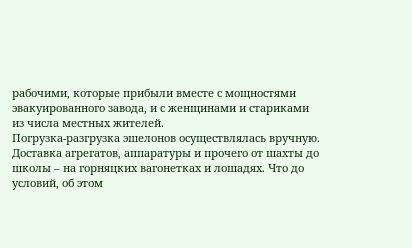рабочими, которые прибыли вместе с мощностями эвакуированного завода, и с женщинами и стариками из числа местных жителей.
Погрузка-разгрузка эшелонов осуществлялась вручную. Доставка агрегатов, аппаратуры и прочего от шахты до школы – на горняцких вагонетках и лошадях. Что до условий, об этом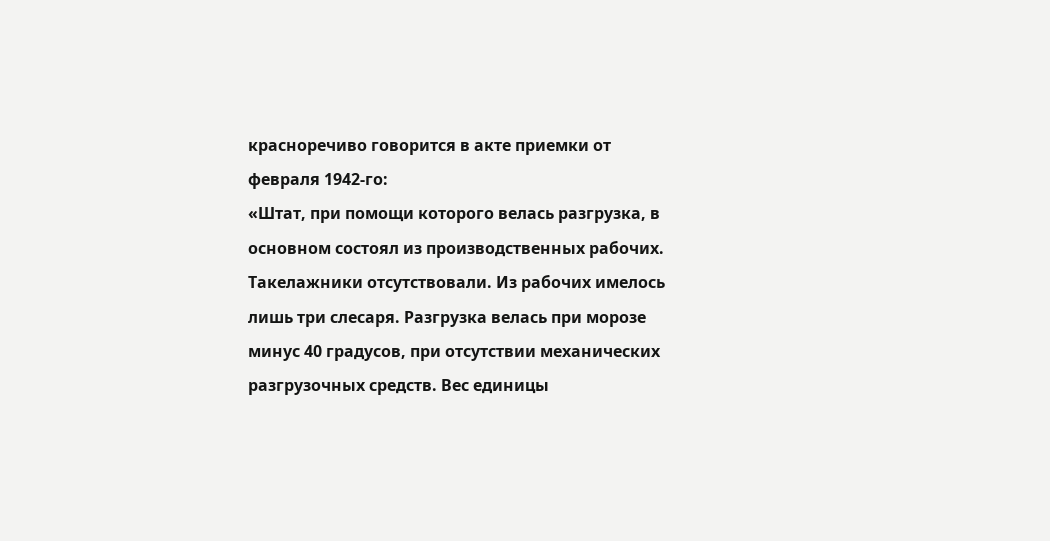красноречиво говорится в акте приемки от февраля 1942-го:
«Штат, при помощи которого велась разгрузка, в основном состоял из производственных рабочих. Такелажники отсутствовали. Из рабочих имелось лишь три слесаря. Разгрузка велась при морозе минус 40 градусов, при отсутствии механических разгрузочных средств. Вес единицы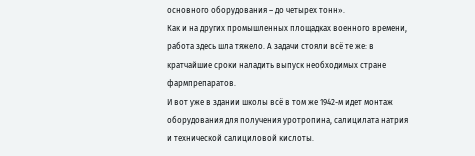основного оборудования – до четырех тонн».
Как и на других промышленных площадках военного времени, работа здесь шла тяжело. А задачи стояли всё те же: в кратчайшие сроки наладить выпуск необходимых стране фармпрепаратов.
И вот уже в здании школы всё в том же 1942-м идет монтаж оборудования для получения уротропина, салицилата натрия и технической салициловой кислоты.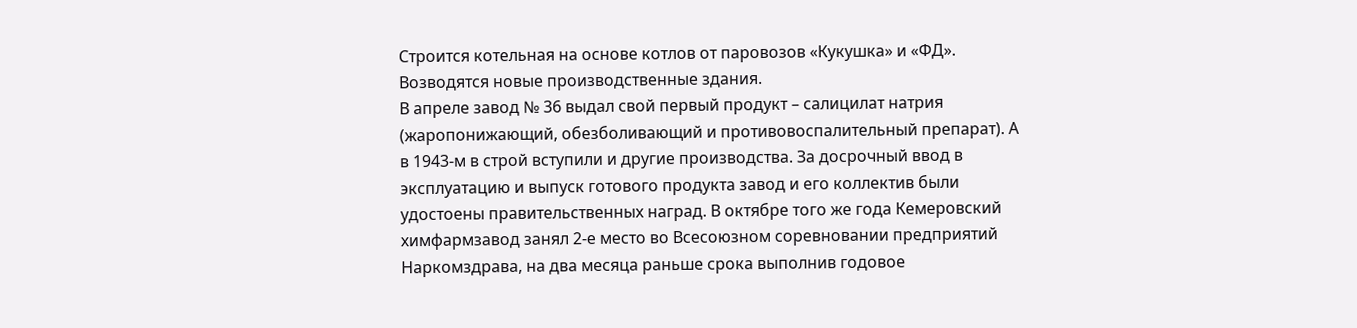Строится котельная на основе котлов от паровозов «Кукушка» и «ФД». Возводятся новые производственные здания.
В апреле завод № 36 выдал свой первый продукт – салицилат натрия (жаропонижающий, обезболивающий и противовоспалительный препарат). А в 1943-м в строй вступили и другие производства. За досрочный ввод в эксплуатацию и выпуск готового продукта завод и его коллектив были удостоены правительственных наград. В октябре того же года Кемеровский химфармзавод занял 2-е место во Всесоюзном соревновании предприятий Наркомздрава, на два месяца раньше срока выполнив годовое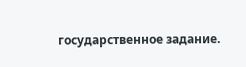государственное задание.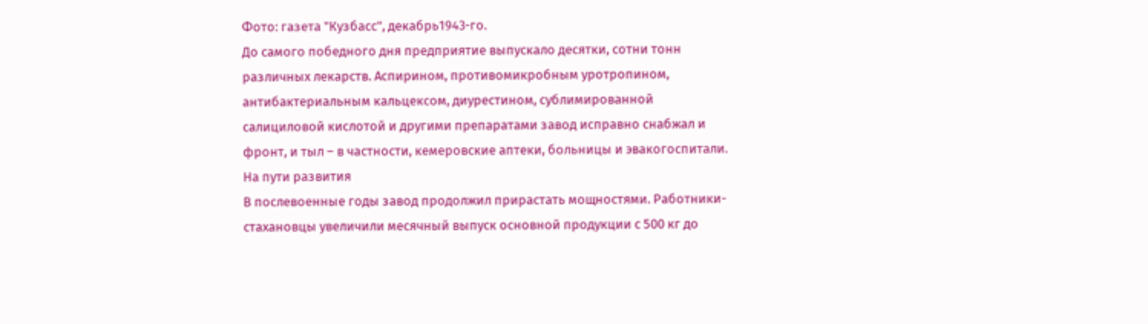Фото: газета "Кузбасс", декабрь1943-го.
До самого победного дня предприятие выпускало десятки, сотни тонн различных лекарств. Аспирином, противомикробным уротропином, антибактериальным кальцексом, диурестином, сублимированной салициловой кислотой и другими препаратами завод исправно снабжал и фронт, и тыл – в частности, кемеровские аптеки, больницы и эвакогоспитали.
На пути развития
В послевоенные годы завод продолжил прирастать мощностями. Работники-стахановцы увеличили месячный выпуск основной продукции с 500 кг до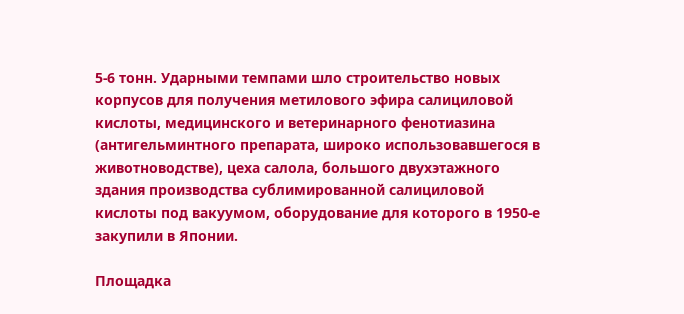5-6 тонн. Ударными темпами шло строительство новых корпусов для получения метилового эфира салициловой кислоты, медицинского и ветеринарного фенотиазина (антигельминтного препарата, широко использовавшегося в животноводстве), цеха салола, большого двухэтажного здания производства сублимированной салициловой кислоты под вакуумом, оборудование для которого в 1950-е закупили в Японии.

Площадка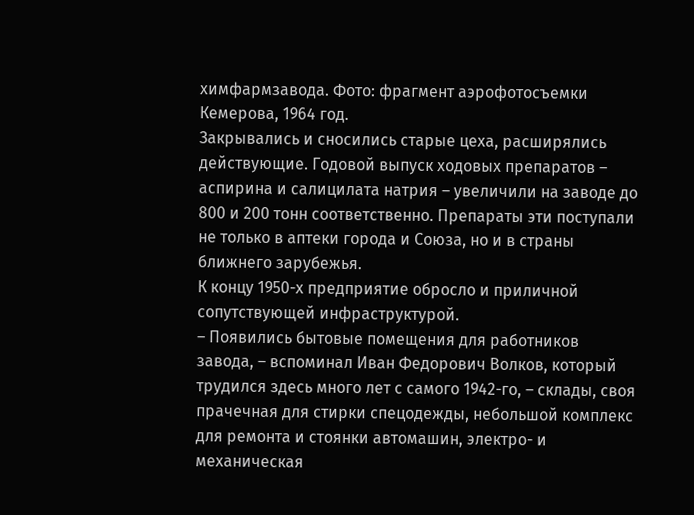химфармзавода. Фото: фрагмент аэрофотосъемки Кемерова, 1964 год.
Закрывались и сносились старые цеха, расширялись действующие. Годовой выпуск ходовых препаратов – аспирина и салицилата натрия – увеличили на заводе до 800 и 200 тонн соответственно. Препараты эти поступали не только в аптеки города и Союза, но и в страны ближнего зарубежья.
К концу 1950-х предприятие обросло и приличной сопутствующей инфраструктурой.
– Появились бытовые помещения для работников завода, – вспоминал Иван Федорович Волков, который трудился здесь много лет с самого 1942-го, – склады, своя прачечная для стирки спецодежды, небольшой комплекс для ремонта и стоянки автомашин, электро- и механическая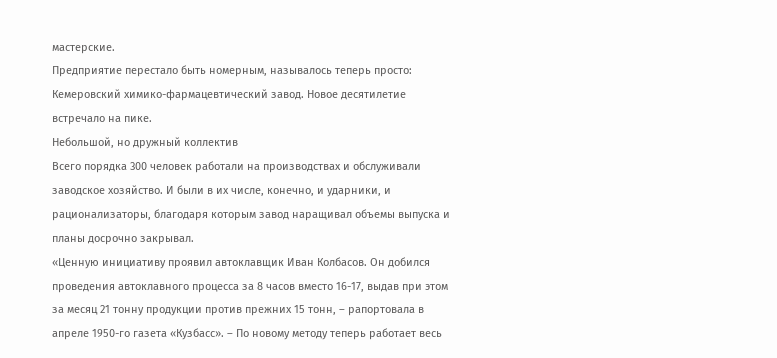мастерские.
Предприятие перестало быть номерным, называлось теперь просто: Кемеровский химико-фармацевтический завод. Новое десятилетие встречало на пике.
Небольшой, но дружный коллектив
Всего порядка 300 человек работали на производствах и обслуживали заводское хозяйство. И были в их числе, конечно, и ударники, и рационализаторы, благодаря которым завод наращивал объемы выпуска и планы досрочно закрывал.
«Ценную инициативу проявил автоклавщик Иван Колбасов. Он добился проведения автоклавного процесса за 8 часов вместо 16-17, выдав при этом за месяц 21 тонну продукции против прежних 15 тонн, – рапортовала в апреле 1950-го газета «Кузбасс». – По новому методу теперь работает весь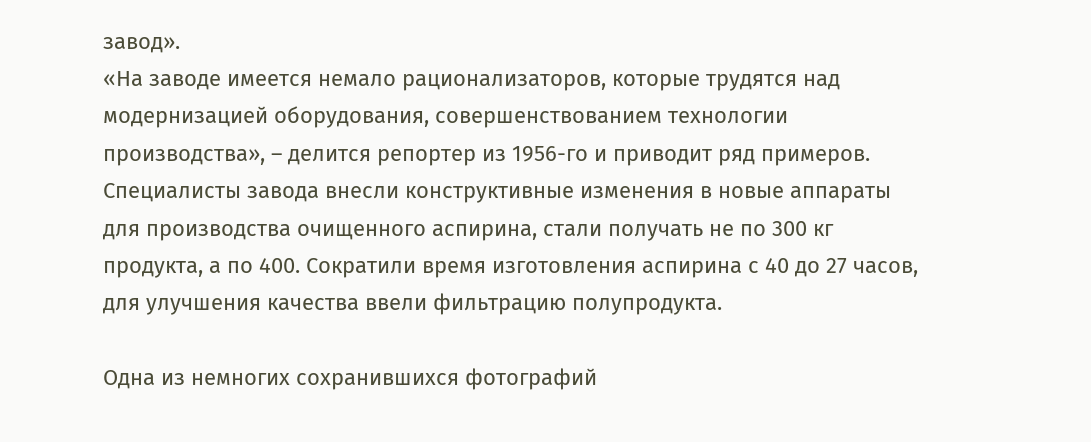завод».
«На заводе имеется немало рационализаторов, которые трудятся над модернизацией оборудования, совершенствованием технологии производства», – делится репортер из 1956-го и приводит ряд примеров. Специалисты завода внесли конструктивные изменения в новые аппараты для производства очищенного аспирина, стали получать не по 300 кг продукта, а по 400. Сократили время изготовления аспирина с 40 до 27 часов, для улучшения качества ввели фильтрацию полупродукта.

Одна из немногих сохранившихся фотографий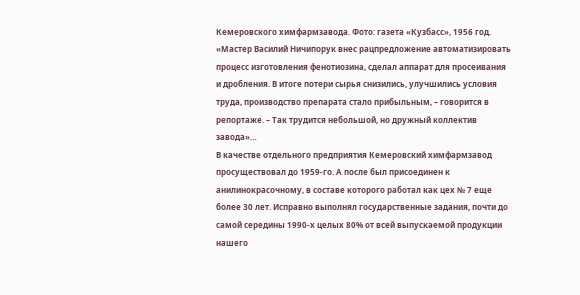Кемеровского химфармзавода. Фото: газета «Кузбасс», 1956 год.
«Мастер Василий Ничипорук внес рацпредложение автоматизировать процесс изготовления фенотиозина, сделал аппарат для просеивания и дробления. В итоге потери сырья снизились, улучшились условия труда, производство препарата стало прибыльным, – говорится в репортаже. – Так трудится небольшой, но дружный коллектив завода»…
В качестве отдельного предприятия Кемеровский химфармзавод просуществовал до 1959-го. А после был присоединен к анилинокрасочному, в составе которого работал как цех № 7 еще более 30 лет. Исправно выполнял государственные задания, почти до самой середины 1990-х целых 80% от всей выпускаемой продукции нашего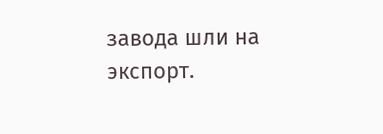завода шли на экспорт.